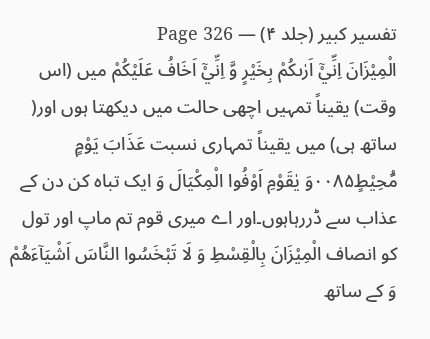تفسیر کبیر (جلد ۴) — Page 326
الْمِيْزَانَ اِنِّيْۤ اَرٰىكُمْ بِخَيْرٍ وَّ اِنِّيْۤ اَخَافُ عَلَيْكُمْ میں (اس وقت) یقیناً تمہیں اچھی حالت میں دیکھتا ہوں اور( ساتھ ہی) میں یقیناً تمہاری نسبت عَذَابَ يَوْمٍ مُّحِيْطٍ۰۰۸۵وَ يٰقَوْمِ اَوْفُوا الْمِكْيَالَ وَ ایک تباہ کن دن کے عذاب سے ڈررہاہوں۔اور اے میری قوم تم ماپ اور تول کو انصاف الْمِيْزَانَ بِالْقِسْطِ وَ لَا تَبْخَسُوا النَّاسَ اَشْيَآءَهُمْ وَ کے ساتھ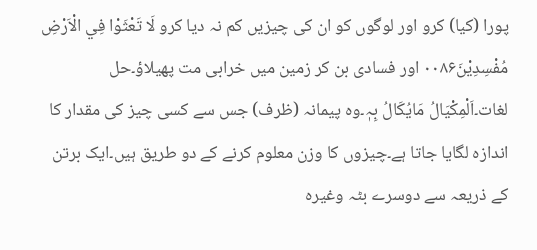پورا (کیا) کرو اور لوگوں کو ان کی چیزیں کم نہ دیا کرو لَا تَعْثَوْا فِي الْاَرْضِ مُفْسِدِيْنَ۰۰۸۶ اور فسادی بن کر زمین میں خرابی مت پھیلاؤ۔حل لغات۔اَلْمِکْیَالُ مَایُکَالُ بِہٖ۔وہ پیمانہ (ظرف) جس سے کسی چیز کی مقدار کا اندازہ لگایا جاتا ہے۔چیزوں کا وزن معلوم کرنے کے دو طریق ہیں۔ایک برتن کے ذریعہ سے دوسرے بٹہ وغیرہ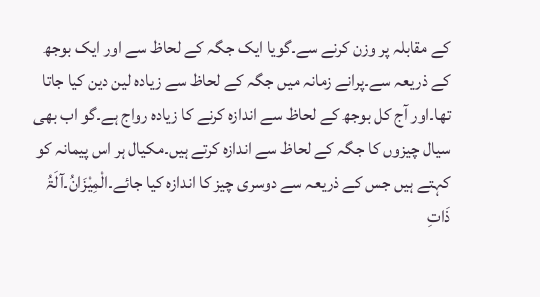کے مقابلہ پر وزن کرنے سے۔گویا ایک جگہ کے لحاظ سے اور ایک بوجھ کے ذریعہ سے۔پرانے زمانہ میں جگہ کے لحاظ سے زیادہ لین دین کیا جاتا تھا۔اور آج کل بوجھ کے لحاظ سے اندازہ کرنے کا زیادہ رواج ہے۔گو اب بھی سیال چیزوں کا جگہ کے لحاظ سے اندازہ کرتے ہیں۔مکیال ہر اس پیمانہ کو کہتے ہیں جس کے ذریعہ سے دوسری چیز کا اندازہ کیا جائے۔الْمِیْزَانُ۔آلَۃُ ذَاتِ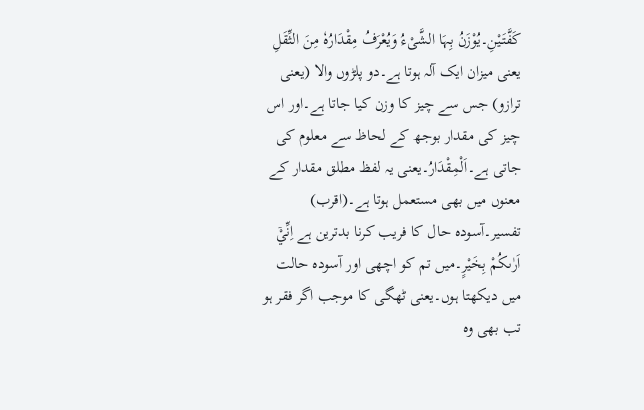کَفَّتَیْنِ۔یُوْزَنُ بِہَا الشَّیْءُ وَیُعْرَفُ مِقْدَارُہٗ مِنَ الثِّقَلِ یعنی میزان ایک آلہ ہوتا ہے۔دو پلڑوں والا (یعنی ترازو) جس سے چیز کا وزن کیا جاتا ہے۔اور اس چیز کی مقدار بوجھ کے لحاظ سے معلوم کی جاتی ہے۔اَلْمِقْدَارُ۔یعنی یہ لفظ مطلق مقدار کے معنوں میں بھی مستعمل ہوتا ہے۔(اقرب) تفسیر۔آسودہ حال کا فریب کرنا بدترین ہے اِنِّيْۤ اَرٰىكُمْ بِخَيْرٍ۔میں تم کو اچھی اور آسودہ حالت میں دیکھتا ہوں۔یعنی ٹھگی کا موجب اگر فقر ہو تب بھی وہ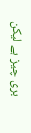بری چیز ہے لیکن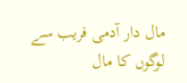مال دار آدمی فریب سے لوگوں کا مال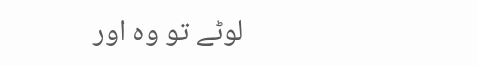لوٹے تو وہ اور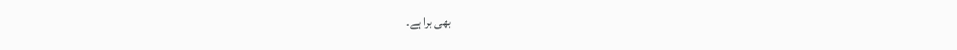بھی برا ہے۔